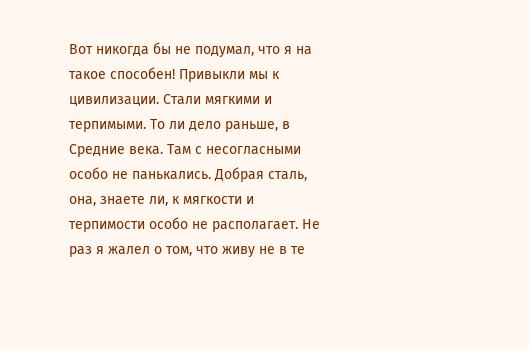Вот никогда бы не подумал, что я на такое способен! Привыкли мы к цивилизации. Стали мягкими и терпимыми. То ли дело раньше, в Средние века. Там с несогласными особо не панькались. Добрая сталь, она, знаете ли, к мягкости и терпимости особо не располагает. Не раз я жалел о том, что живу не в те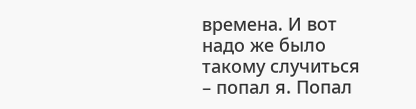времена. И вот надо же было такому случиться – попал я. Попал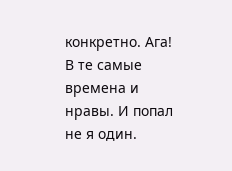конкретно. Ага! В те самые времена и нравы. И попал не я один.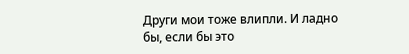Други мои тоже влипли. И ладно бы, если бы это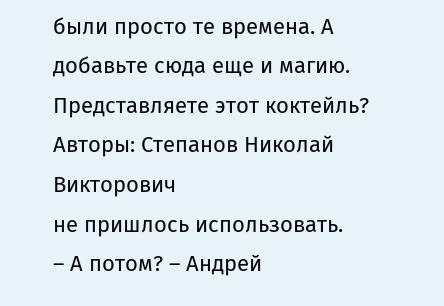были просто те времена. А добавьте сюда еще и магию. Представляете этот коктейль?
Авторы: Степанов Николай Викторович
не пришлось использовать.
– А потом? – Андрей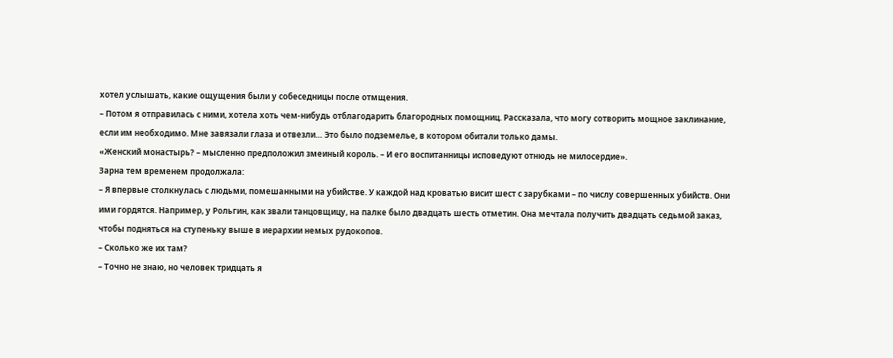хотел услышать, какие ощущения были у собеседницы после отмщения.
– Потом я отправилась с ними, хотела хоть чем-нибудь отблагодарить благородных помощниц. Рассказала, что могу сотворить мощное заклинание, если им необходимо. Мне завязали глаза и отвезли… Это было подземелье, в котором обитали только дамы.
«Женский монастырь? – мысленно предположил змеиный король. – И его воспитанницы исповедуют отнюдь не милосердие».
Зарна тем временем продолжала:
– Я впервые столкнулась с людьми, помешанными на убийстве. У каждой над кроватью висит шест с зарубками – по числу совершенных убийств. Они ими гордятся. Например, у Рольгин, как звали танцовщицу, на палке было двадцать шесть отметин. Она мечтала получить двадцать седьмой заказ, чтобы подняться на ступеньку выше в иерархии немых рудокопов.
– Сколько же их там?
– Точно не знаю, но человек тридцать я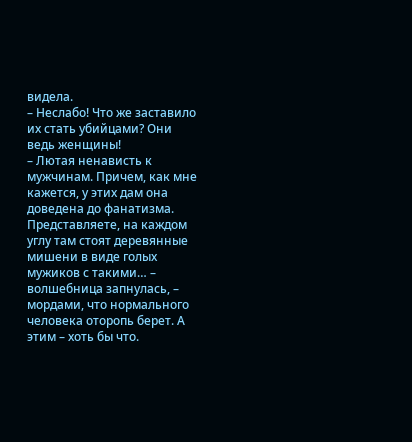видела.
– Неслабо! Что же заставило их стать убийцами? Они ведь женщины!
– Лютая ненависть к мужчинам. Причем, как мне кажется, у этих дам она доведена до фанатизма. Представляете, на каждом углу там стоят деревянные мишени в виде голых мужиков с такими… – волшебница запнулась, – мордами, что нормального человека оторопь берет. А этим – хоть бы что.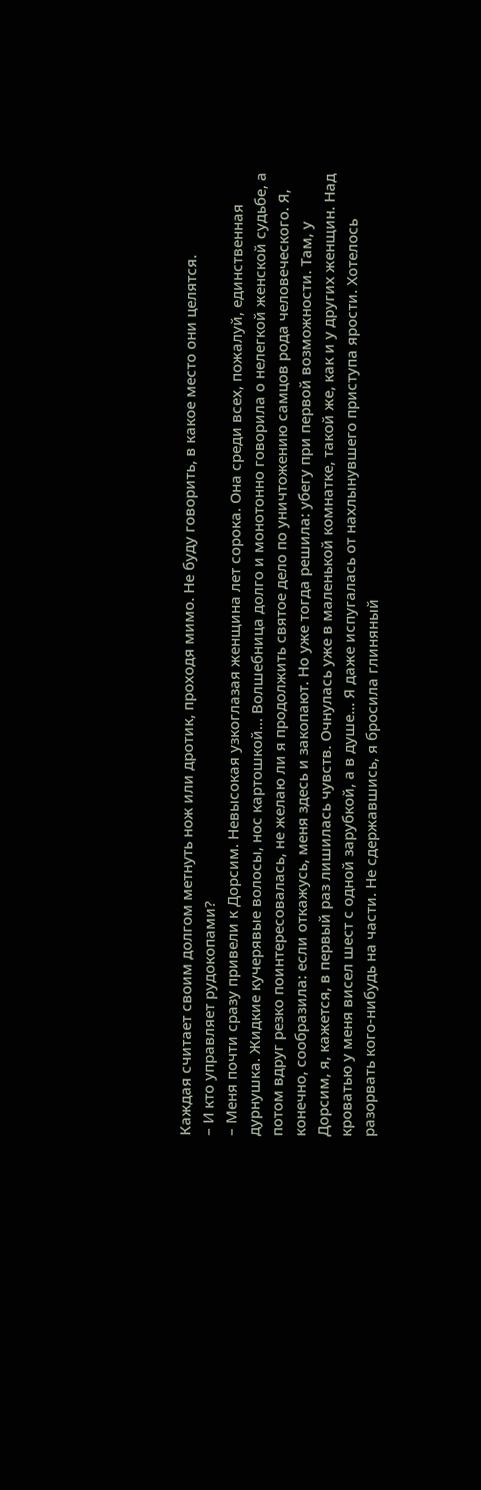Каждая считает своим долгом метнуть нож или дротик, проходя мимо. Не буду говорить, в какое место они целятся.
– И кто управляет рудокопами?
– Меня почти сразу привели к Дорсим. Невысокая узкоглазая женщина лет сорока. Она среди всех, пожалуй, единственная дурнушка. Жидкие кучерявые волосы, нос картошкой… Волшебница долго и монотонно говорила о нелегкой женской судьбе, а потом вдруг резко поинтересовалась, не желаю ли я продолжить святое дело по уничтожению самцов рода человеческого. Я, конечно, сообразила: если откажусь, меня здесь и закопают. Но уже тогда решила: убегу при первой возможности. Там, у Дорсим, я, кажется, в первый раз лишилась чувств. Очнулась уже в маленькой комнатке, такой же, как и у других женщин. Над кроватью у меня висел шест с одной зарубкой, а в душе… Я даже испугалась от нахлынувшего приступа ярости. Хотелось разорвать кого-нибудь на части. Не сдержавшись, я бросила глиняный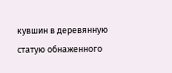кувшин в деревянную статую обнаженного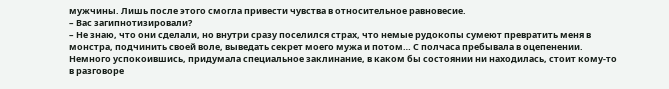мужчины. Лишь после этого смогла привести чувства в относительное равновесие.
– Вас загипнотизировали?
– Не знаю, что они сделали, но внутри сразу поселился страх, что немые рудокопы сумеют превратить меня в монстра, подчинить своей воле, выведать секрет моего мужа и потом… С полчаса пребывала в оцепенении. Немного успокоившись, придумала специальное заклинание, в каком бы состоянии ни находилась, стоит кому-то в разговоре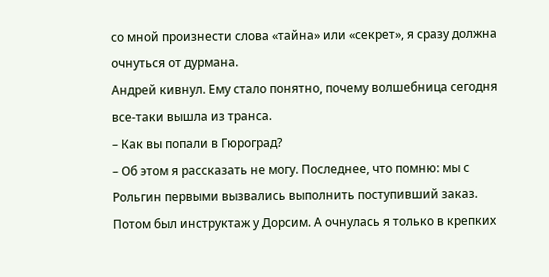со мной произнести слова «тайна» или «секрет», я сразу должна очнуться от дурмана.
Андрей кивнул. Ему стало понятно, почему волшебница сегодня все-таки вышла из транса.
– Как вы попали в Гюроград?
– Об этом я рассказать не могу. Последнее, что помню: мы с Рольгин первыми вызвались выполнить поступивший заказ. Потом был инструктаж у Дорсим. А очнулась я только в крепких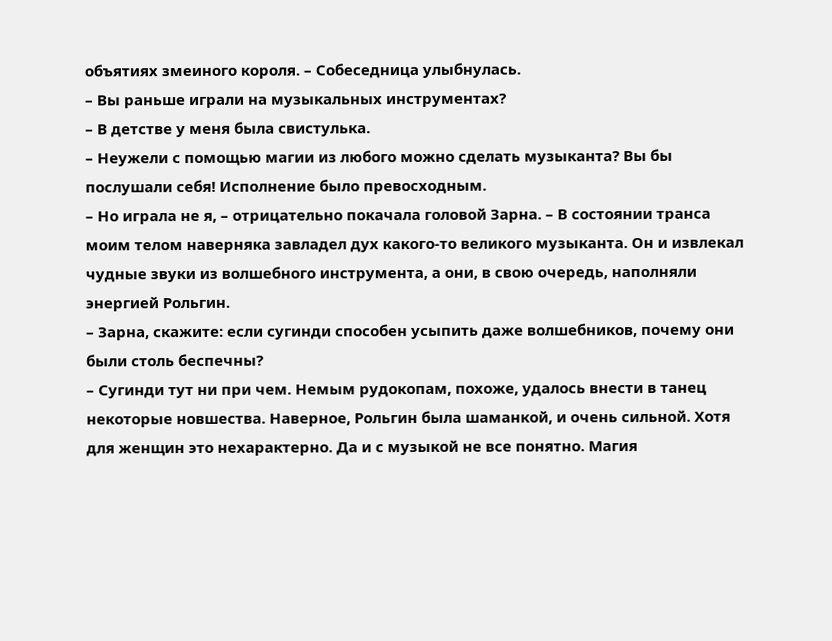объятиях змеиного короля. – Собеседница улыбнулась.
– Вы раньше играли на музыкальных инструментах?
– В детстве у меня была свистулька.
– Неужели с помощью магии из любого можно сделать музыканта? Вы бы послушали себя! Исполнение было превосходным.
– Но играла не я, – отрицательно покачала головой Зарна. – В состоянии транса моим телом наверняка завладел дух какого-то великого музыканта. Он и извлекал чудные звуки из волшебного инструмента, а они, в свою очередь, наполняли энергией Рольгин.
– Зарна, скажите: если сугинди способен усыпить даже волшебников, почему они были столь беспечны?
– Сугинди тут ни при чем. Немым рудокопам, похоже, удалось внести в танец некоторые новшества. Наверное, Рольгин была шаманкой, и очень сильной. Хотя для женщин это нехарактерно. Да и с музыкой не все понятно. Магия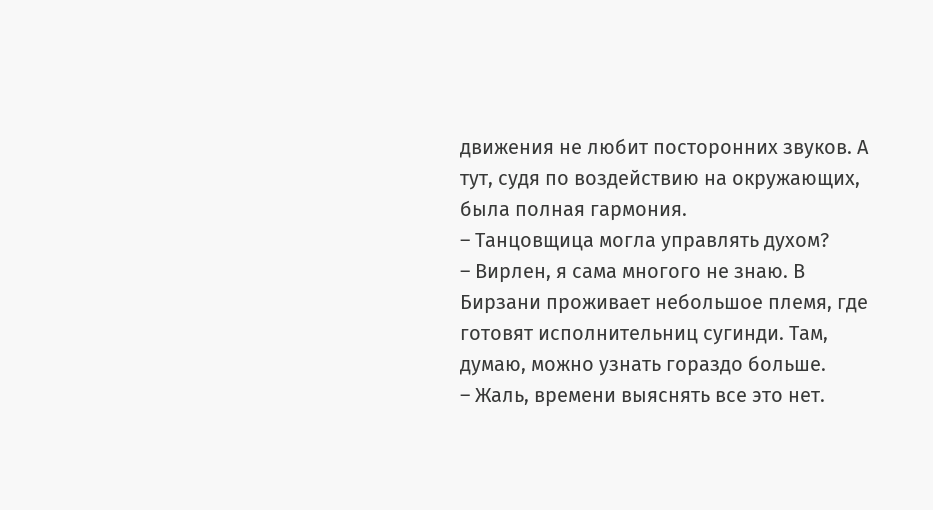движения не любит посторонних звуков. А тут, судя по воздействию на окружающих, была полная гармония.
– Танцовщица могла управлять духом?
– Вирлен, я сама многого не знаю. В Бирзани проживает небольшое племя, где готовят исполнительниц сугинди. Там, думаю, можно узнать гораздо больше.
– Жаль, времени выяснять все это нет.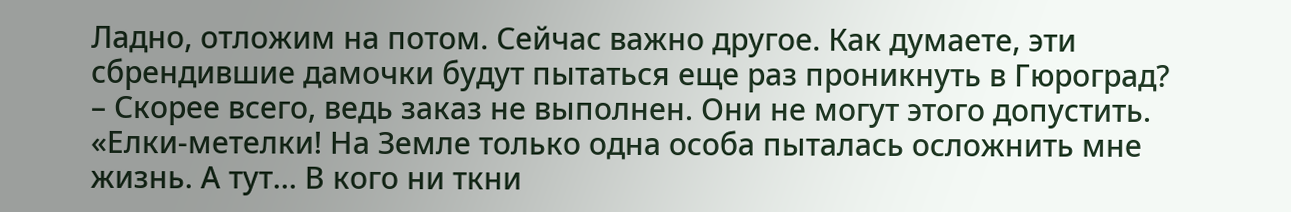Ладно, отложим на потом. Сейчас важно другое. Как думаете, эти сбрендившие дамочки будут пытаться еще раз проникнуть в Гюроград?
– Скорее всего, ведь заказ не выполнен. Они не могут этого допустить.
«Елки-метелки! На Земле только одна особа пыталась осложнить мне жизнь. А тут… В кого ни ткни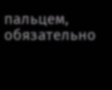пальцем, обязательно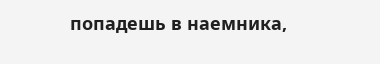попадешь в наемника,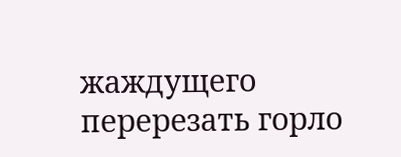жаждущего перерезать горло